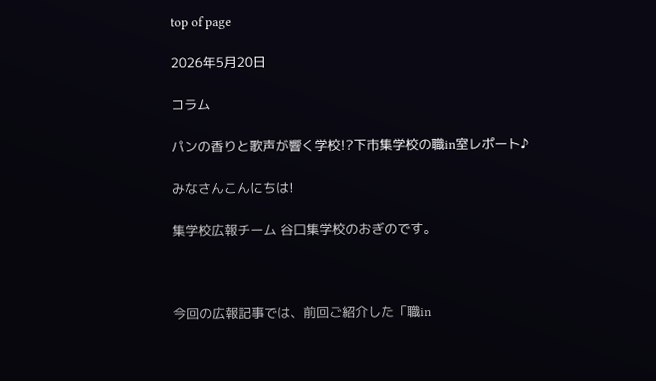top of page

2026年5月20日

コラム

パンの香りと歌声が響く学校!?下市集学校の職in室レポート♪

みなさんこんにちは!

集学校広報チーム 谷口集学校のおぎのです。



今回の広報記事では、前回ご紹介した「職in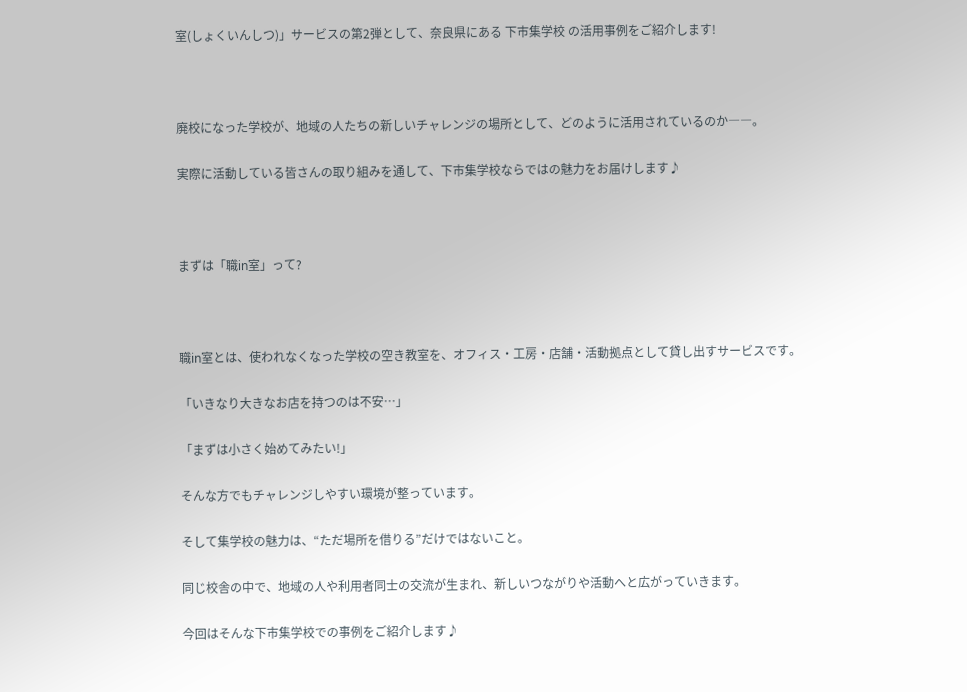室(しょくいんしつ)」サービスの第2弾として、奈良県にある 下市集学校 の活用事例をご紹介します!



廃校になった学校が、地域の人たちの新しいチャレンジの場所として、どのように活用されているのか――。

実際に活動している皆さんの取り組みを通して、下市集学校ならではの魅力をお届けします♪



まずは「職in室」って?



職in室とは、使われなくなった学校の空き教室を、オフィス・工房・店舗・活動拠点として貸し出すサービスです。

「いきなり大きなお店を持つのは不安…」

「まずは小さく始めてみたい!」

そんな方でもチャレンジしやすい環境が整っています。

そして集学校の魅力は、“ただ場所を借りる”だけではないこと。

同じ校舎の中で、地域の人や利用者同士の交流が生まれ、新しいつながりや活動へと広がっていきます。

今回はそんな下市集学校での事例をご紹介します♪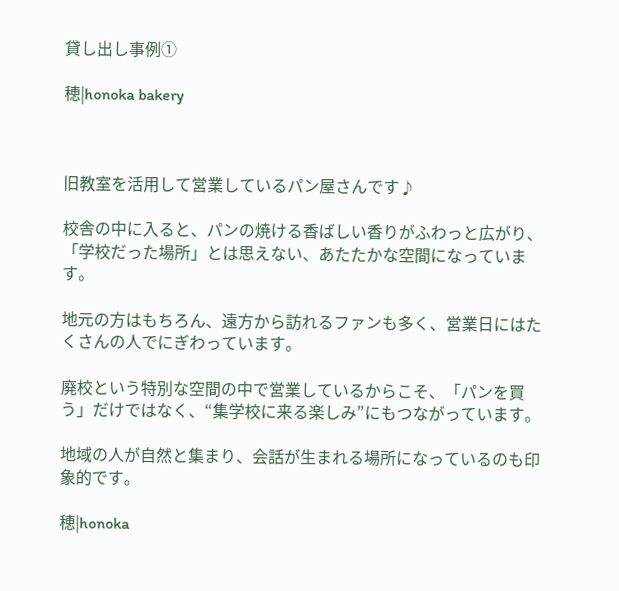貸し出し事例①

穂|honoka bakery



旧教室を活用して営業しているパン屋さんです♪

校舎の中に入ると、パンの焼ける香ばしい香りがふわっと広がり、「学校だった場所」とは思えない、あたたかな空間になっています。

地元の方はもちろん、遠方から訪れるファンも多く、営業日にはたくさんの人でにぎわっています。

廃校という特別な空間の中で営業しているからこそ、「パンを買う」だけではなく、“集学校に来る楽しみ”にもつながっています。

地域の人が自然と集まり、会話が生まれる場所になっているのも印象的です。

穂|honoka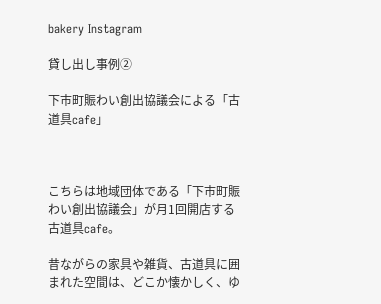bakery Instagram

貸し出し事例②

下市町賑わい創出協議会による「古道具cafe」



こちらは地域団体である「下市町賑わい創出協議会」が月1回開店する古道具cafe。

昔ながらの家具や雑貨、古道具に囲まれた空間は、どこか懐かしく、ゆ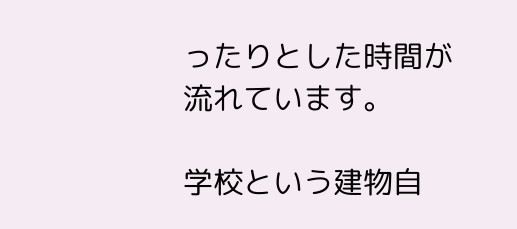ったりとした時間が流れています。

学校という建物自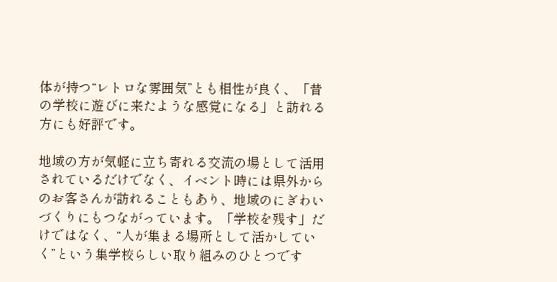体が持つ“レトロな雰囲気”とも相性が良く、「昔の学校に遊びに来たような感覚になる」と訪れる方にも好評です。

地域の方が気軽に立ち寄れる交流の場として活用されているだけでなく、イベント時には県外からのお客さんが訪れることもあり、地域のにぎわいづくりにもつながっています。「学校を残す」だけではなく、“人が集まる場所として活かしていく”という集学校らしい取り組みのひとつです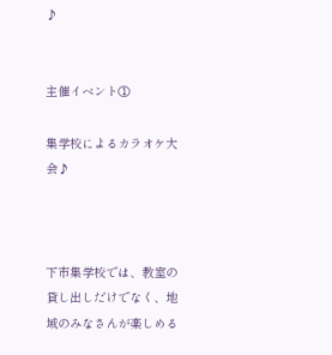♪


主催イベント①

集学校によるカラオケ大会♪



下市集学校では、教室の貸し出しだけでなく、地域のみなさんが楽しめる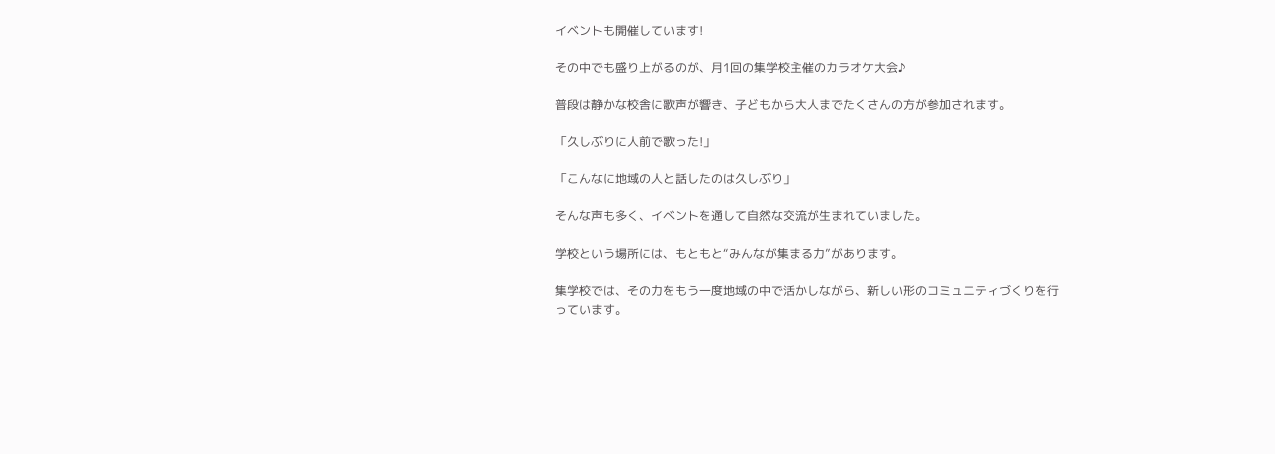イベントも開催しています!

その中でも盛り上がるのが、月1回の集学校主催のカラオケ大会♪

普段は静かな校舎に歌声が響き、子どもから大人までたくさんの方が参加されます。

「久しぶりに人前で歌った!」

「こんなに地域の人と話したのは久しぶり」

そんな声も多く、イベントを通して自然な交流が生まれていました。

学校という場所には、もともと“みんなが集まる力”があります。

集学校では、その力をもう一度地域の中で活かしながら、新しい形のコミュニティづくりを行っています。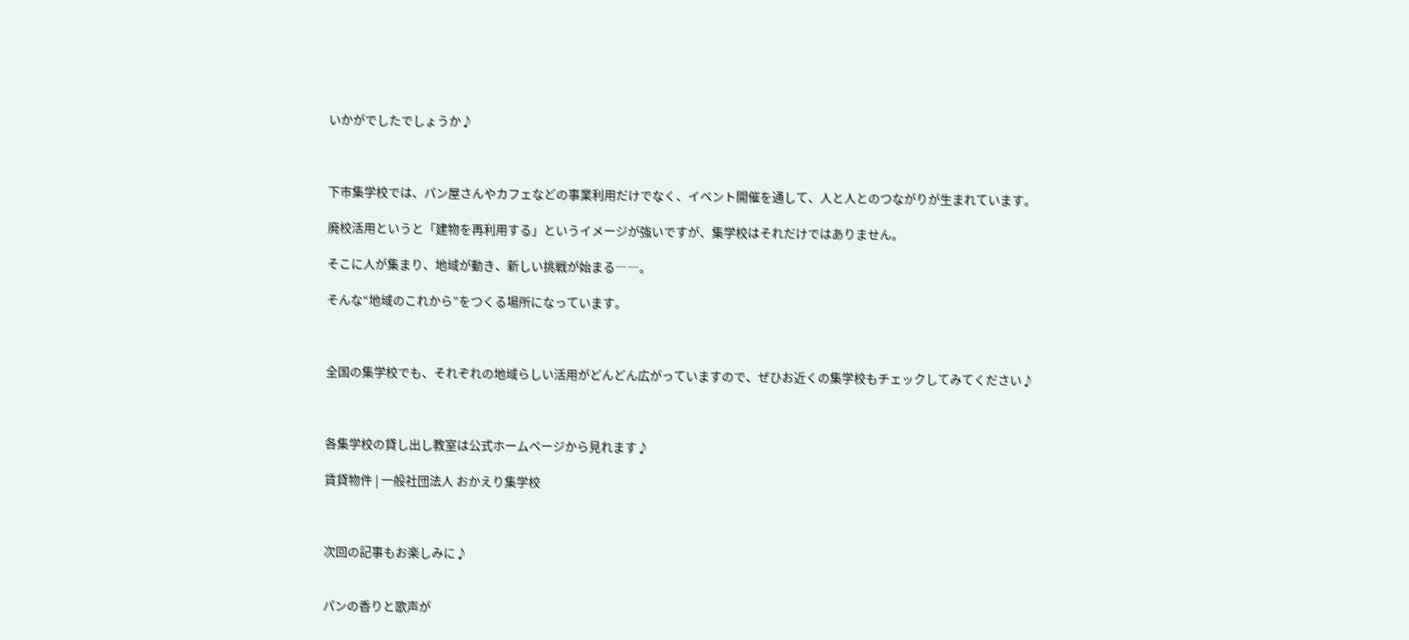いかがでしたでしょうか♪



下市集学校では、パン屋さんやカフェなどの事業利用だけでなく、イベント開催を通して、人と人とのつながりが生まれています。

廃校活用というと「建物を再利用する」というイメージが強いですが、集学校はそれだけではありません。

そこに人が集まり、地域が動き、新しい挑戦が始まる――。

そんな“地域のこれから”をつくる場所になっています。



全国の集学校でも、それぞれの地域らしい活用がどんどん広がっていますので、ぜひお近くの集学校もチェックしてみてください♪



各集学校の貸し出し教室は公式ホームページから見れます♪

賃貸物件 | 一般社団法人 おかえり集学校



次回の記事もお楽しみに♪


パンの香りと歌声が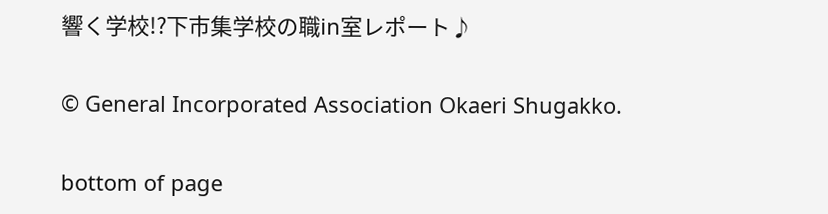響く学校!?下市集学校の職in室レポート♪

© General Incorporated Association Okaeri Shugakko.

bottom of page